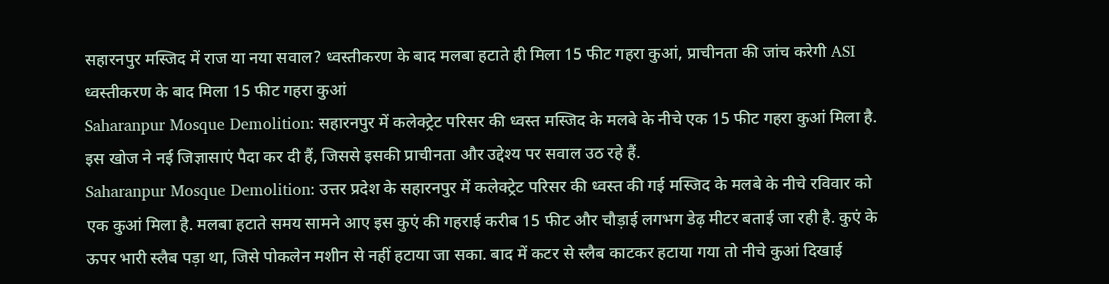सहारनपुर मस्जिद में राज या नया सवाल? ध्वस्तीकरण के बाद मलबा हटाते ही मिला 15 फीट गहरा कुआं, प्राचीनता की जांच करेगी ASI
ध्वस्तीकरण के बाद मिला 15 फीट गहरा कुआं
Saharanpur Mosque Demolition: सहारनपुर में कलेक्ट्रेट परिसर की ध्वस्त मस्जिद के मलबे के नीचे एक 15 फीट गहरा कुआं मिला है. इस खोज ने नई जिज्ञासाएं पैदा कर दी हैं, जिससे इसकी प्राचीनता और उद्देश्य पर सवाल उठ रहे हैं.
Saharanpur Mosque Demolition: उत्तर प्रदेश के सहारनपुर में कलेक्ट्रेट परिसर की ध्वस्त की गई मस्जिद के मलबे के नीचे रविवार को एक कुआं मिला है. मलबा हटाते समय सामने आए इस कुएं की गहराई करीब 15 फीट और चौड़ाई लगभग डेढ़ मीटर बताई जा रही है. कुएं के ऊपर भारी स्लैब पड़ा था, जिसे पोकलेन मशीन से नहीं हटाया जा सका. बाद में कटर से स्लैब काटकर हटाया गया तो नीचे कुआं दिखाई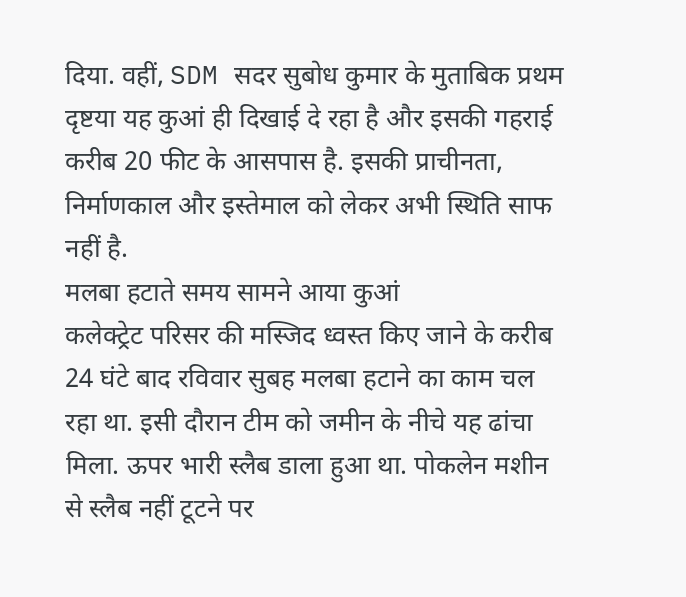दिया. वहीं, SDM सदर सुबोध कुमार के मुताबिक प्रथम दृष्टया यह कुआं ही दिखाई दे रहा है और इसकी गहराई करीब 20 फीट के आसपास है. इसकी प्राचीनता, निर्माणकाल और इस्तेमाल को लेकर अभी स्थिति साफ नहीं है.
मलबा हटाते समय सामने आया कुआं
कलेक्ट्रेट परिसर की मस्जिद ध्वस्त किए जाने के करीब 24 घंटे बाद रविवार सुबह मलबा हटाने का काम चल रहा था. इसी दौरान टीम को जमीन के नीचे यह ढांचा मिला. ऊपर भारी स्लैब डाला हुआ था. पोकलेन मशीन से स्लैब नहीं टूटने पर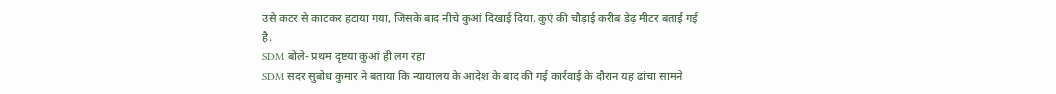उसे कटर से काटकर हटाया गया, जिसके बाद नीचे कुआं दिखाई दिया. कुएं की चौड़ाई करीब डेढ़ मीटर बताई गई है.
SDM बोले- प्रथम दृष्टया कुआं ही लग रहा
SDM सदर सुबोध कुमार ने बताया कि न्यायालय के आदेश के बाद की गई कार्रवाई के दौरान यह ढांचा सामने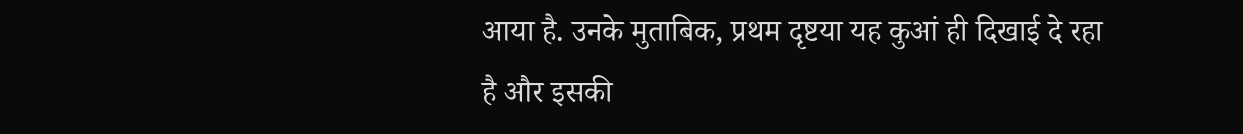आया है. उनके मुताबिक, प्रथम दृष्टया यह कुआं ही दिखाई दे रहा है और इसकी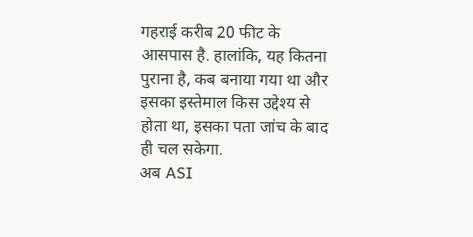गहराई करीब 20 फीट के आसपास है. हालांकि, यह कितना पुराना है, कब बनाया गया था और इसका इस्तेमाल किस उद्देश्य से होता था, इसका पता जांच के बाद ही चल सकेगा.
अब ASI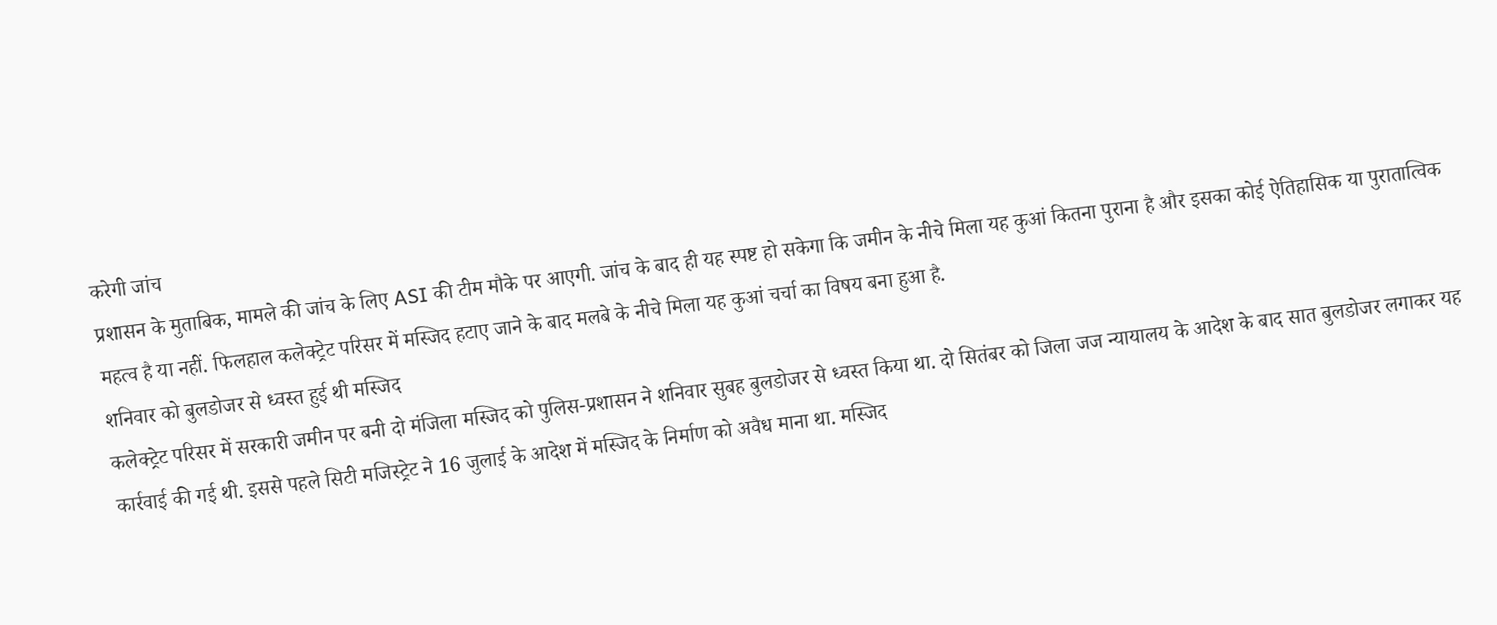करेगी जांच
प्रशासन के मुताबिक, मामले की जांच के लिए ASI की टीम मौके पर आएगी. जांच के बाद ही यह स्पष्ट हो सकेगा कि जमीन के नीचे मिला यह कुआं कितना पुराना है और इसका कोई ऐतिहासिक या पुरातात्विक महत्व है या नहीं. फिलहाल कलेक्ट्रेट परिसर में मस्जिद हटाए जाने के बाद मलबे के नीचे मिला यह कुआं चर्चा का विषय बना हुआ है.
शनिवार को बुलडोजर से ध्वस्त हुई थी मस्जिद
कलेक्ट्रेट परिसर में सरकारी जमीन पर बनी दो मंजिला मस्जिद को पुलिस-प्रशासन ने शनिवार सुबह बुलडोजर से ध्वस्त किया था. दो सितंबर को जिला जज न्यायालय के आदेश के बाद सात बुलडोजर लगाकर यह कार्रवाई की गई थी. इससे पहले सिटी मजिस्ट्रेट ने 16 जुलाई के आदेश में मस्जिद के निर्माण को अवैध माना था. मस्जिद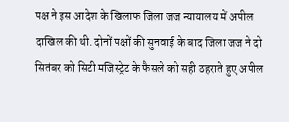पक्ष ने इस आदेश के खिलाफ जिला जज न्यायालय में अपील दाखिल की थी. दोनों पक्षों की सुनवाई के बाद जिला जज ने दो सितंबर को सिटी मजिस्ट्रेट के फैसले को सही ठहराते हुए अपील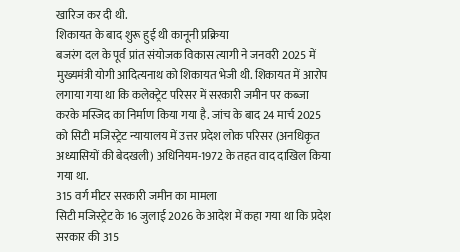खारिज कर दी थी.
शिकायत के बाद शुरू हुई थी कानूनी प्रक्रिया
बजरंग दल के पूर्व प्रांत संयोजक विकास त्यागी ने जनवरी 2025 में मुख्यमंत्री योगी आदित्यनाथ को शिकायत भेजी थी. शिकायत में आरोप लगाया गया था कि कलेक्ट्रेट परिसर में सरकारी जमीन पर कब्जा करके मस्जिद का निर्माण किया गया है. जांच के बाद 24 मार्च 2025 को सिटी मजिस्ट्रेट न्यायालय में उत्तर प्रदेश लोक परिसर (अनधिकृत अध्यासियों की बेदखली) अधिनियम-1972 के तहत वाद दाखिल किया गया था.
315 वर्ग मीटर सरकारी जमीन का मामला
सिटी मजिस्ट्रेट के 16 जुलाई 2026 के आदेश में कहा गया था कि प्रदेश सरकार की 315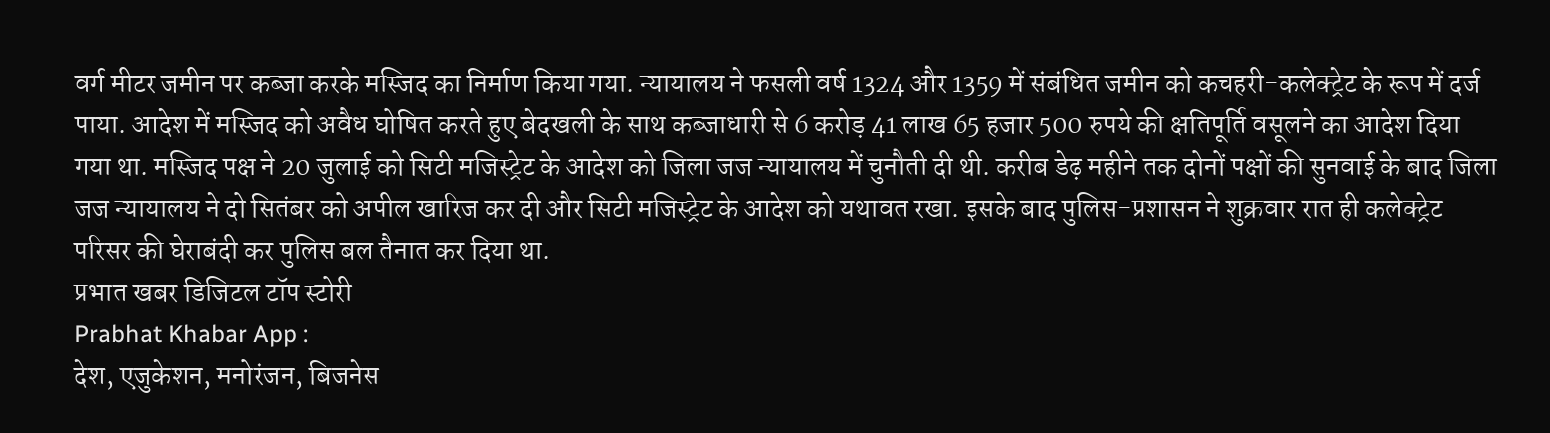वर्ग मीटर जमीन पर कब्जा करके मस्जिद का निर्माण किया गया. न्यायालय ने फसली वर्ष 1324 और 1359 में संबंधित जमीन को कचहरी-कलेक्ट्रेट के रूप में दर्ज पाया. आदेश में मस्जिद को अवैध घोषित करते हुए बेदखली के साथ कब्जाधारी से 6 करोड़ 41 लाख 65 हजार 500 रुपये की क्षतिपूर्ति वसूलने का आदेश दिया गया था. मस्जिद पक्ष ने 20 जुलाई को सिटी मजिस्ट्रेट के आदेश को जिला जज न्यायालय में चुनौती दी थी. करीब डेढ़ महीने तक दोनों पक्षों की सुनवाई के बाद जिला जज न्यायालय ने दो सितंबर को अपील खारिज कर दी और सिटी मजिस्ट्रेट के आदेश को यथावत रखा. इसके बाद पुलिस-प्रशासन ने शुक्रवार रात ही कलेक्ट्रेट परिसर की घेराबंदी कर पुलिस बल तैनात कर दिया था.
प्रभात खबर डिजिटल टॉप स्टोरी
Prabhat Khabar App :
देश, एजुकेशन, मनोरंजन, बिजनेस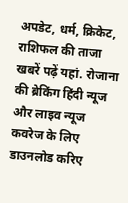अपडेट, धर्म, क्रिकेट, राशिफल की ताजा खबरें पढ़ें यहां. रोजाना की ब्रेकिंग हिंदी न्यूज और लाइव न्यूज कवरेज के लिए डाउनलोड करिए